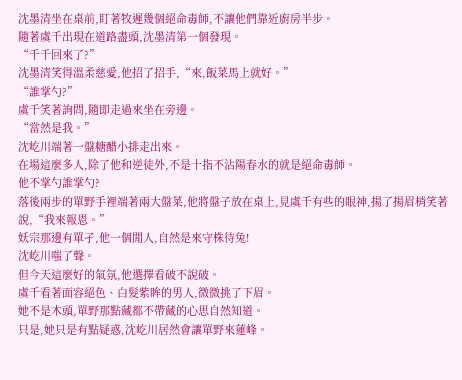沈墨清坐在桌前,盯著牧遲幾個絕命毒師,不讓他們靠近廚房半步。
隨著虞千出現在道路盡頭,沈墨清第一個發現。
“千千回來了?”
沈墨清笑得溫柔慈愛,他招了招手,“來,飯菜馬上就好。”
“誰掌勺?”
虞千笑著詢問,隨即走過來坐在旁邊。
“當然是我。”
沈屹川端著一盤糖醋小排走出來。
在場這麼多人,除了他和逆徒外,不是十指不沾陽春水的就是絕命毒師。
他不掌勺誰掌勺?
落後兩步的單野手裡端著兩大盤菜,他將盤子放在桌上,見虞千有些的眼神,揚了揚眉梢笑著說,“我來報恩。”
妖宗那邊有單孑,他一個閒人,自然是來守株待兔!
沈屹川嗤了聲。
但今天這麼好的氣氛,他選擇看破不說破。
虞千看著面容絕色、白髮紫眸的男人,微微挑了下眉。
她不是木頭,單野那點藏都不帶藏的心思自然知道。
只是,她只是有點疑惑,沈屹川居然會讓單野來蓮峰。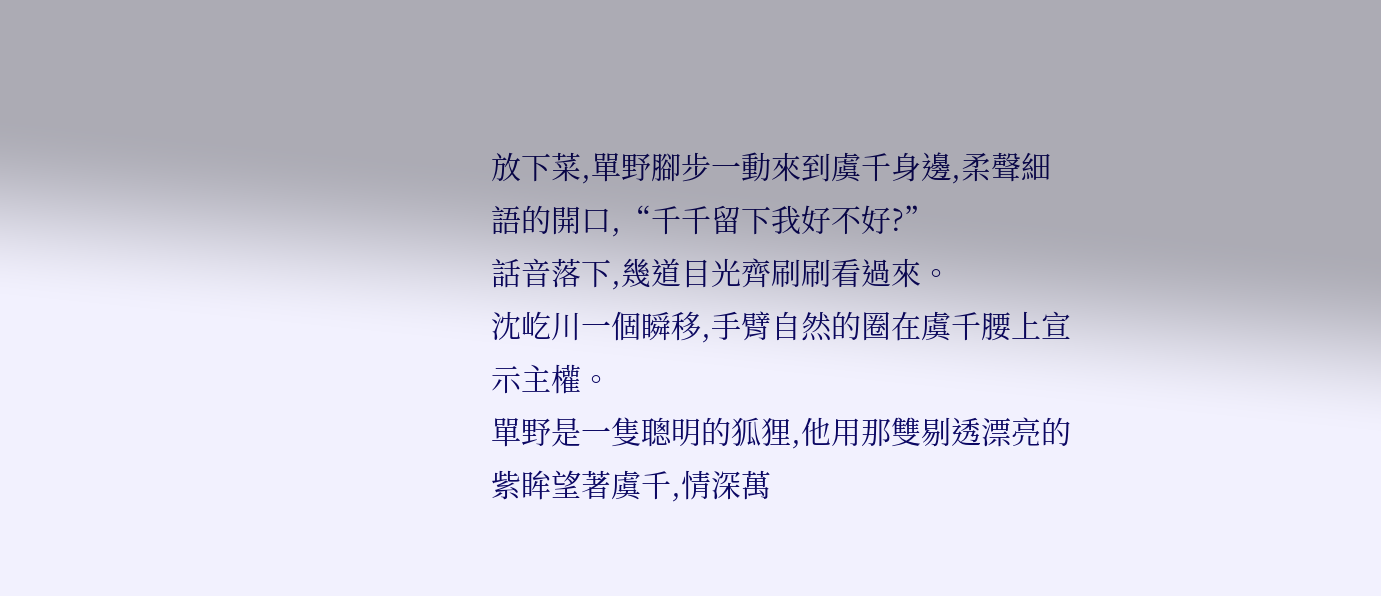放下菜,單野腳步一動來到虞千身邊,柔聲細語的開口,“千千留下我好不好?”
話音落下,幾道目光齊刷刷看過來。
沈屹川一個瞬移,手臂自然的圈在虞千腰上宣示主權。
單野是一隻聰明的狐狸,他用那雙剔透漂亮的紫眸望著虞千,情深萬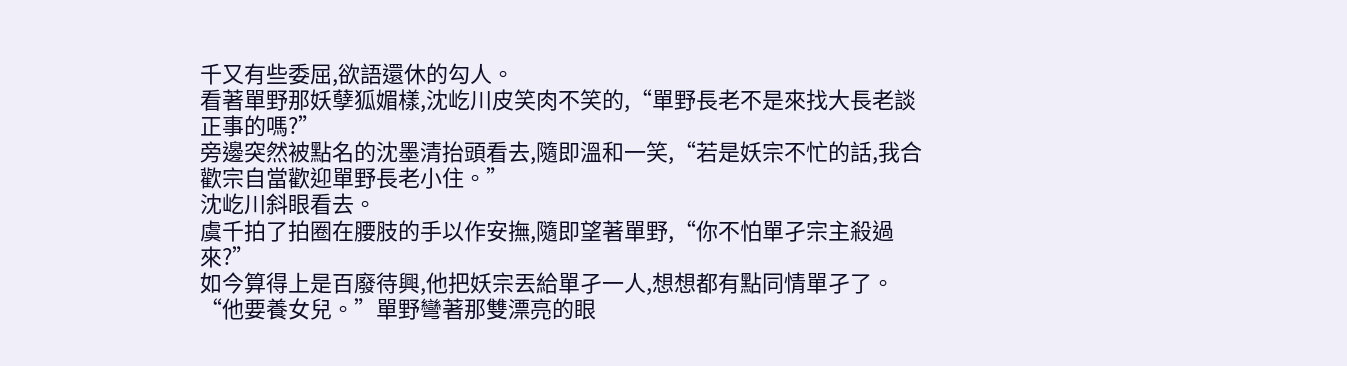千又有些委屈,欲語還休的勾人。
看著單野那妖孽狐媚樣,沈屹川皮笑肉不笑的,“單野長老不是來找大長老談正事的嗎?”
旁邊突然被點名的沈墨清抬頭看去,隨即溫和一笑,“若是妖宗不忙的話,我合歡宗自當歡迎單野長老小住。”
沈屹川斜眼看去。
虞千拍了拍圈在腰肢的手以作安撫,隨即望著單野,“你不怕單孑宗主殺過來?”
如今算得上是百廢待興,他把妖宗丟給單孑一人,想想都有點同情單孑了。
“他要養女兒。”單野彎著那雙漂亮的眼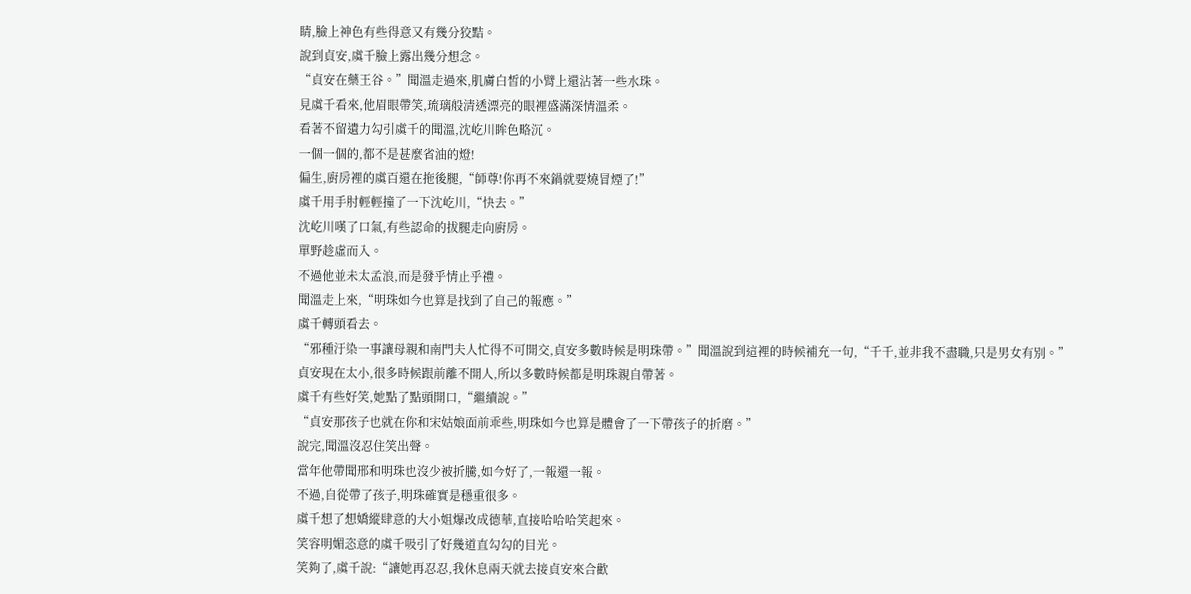睛,臉上神色有些得意又有幾分狡黠。
說到貞安,虞千臉上露出幾分想念。
“貞安在藥王谷。”聞溫走過來,肌膚白皙的小臂上還沾著一些水珠。
見虞千看來,他眉眼帶笑,琉璃般清透漂亮的眼裡盛滿深情溫柔。
看著不留遺力勾引虞千的聞溫,沈屹川眸色略沉。
一個一個的,都不是甚麼省油的燈!
偏生,廚房裡的虞百還在拖後腿,“師尊!你再不來鍋就要燒冒煙了!”
虞千用手肘輕輕撞了一下沈屹川,“快去。”
沈屹川嘆了口氣,有些認命的拔腿走向廚房。
單野趁虛而入。
不過他並未太孟浪,而是發乎情止乎禮。
聞溫走上來,“明珠如今也算是找到了自己的報應。”
虞千轉頭看去。
“邪種汙染一事讓母親和南門夫人忙得不可開交,貞安多數時候是明珠帶。”聞溫說到這裡的時候補充一句,“千千,並非我不盡職,只是男女有別。”
貞安現在太小,很多時候跟前離不開人,所以多數時候都是明珠親自帶著。
虞千有些好笑,她點了點頭開口,“繼續說。”
“貞安那孩子也就在你和宋姑娘面前乖些,明珠如今也算是體會了一下帶孩子的折磨。”
說完,聞溫沒忍住笑出聲。
當年他帶聞邢和明珠也沒少被折騰,如今好了,一報還一報。
不過,自從帶了孩子,明珠確實是穩重很多。
虞千想了想嬌縱肆意的大小姐爆改成德華,直接哈哈哈笑起來。
笑容明媚恣意的虞千吸引了好幾道直勾勾的目光。
笑夠了,虞千說:“讓她再忍忍,我休息兩天就去接貞安來合歡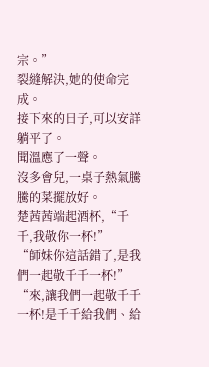宗。”
裂縫解決,她的使命完成。
接下來的日子,可以安詳躺平了。
聞溫應了一聲。
沒多會兒,一桌子熱氣騰騰的菜擺放好。
楚茜茜端起酒杯,“千千,我敬你一杯!”
“師妹你這話錯了,是我們一起敬千千一杯!”
“來,讓我們一起敬千千一杯!是千千給我們、給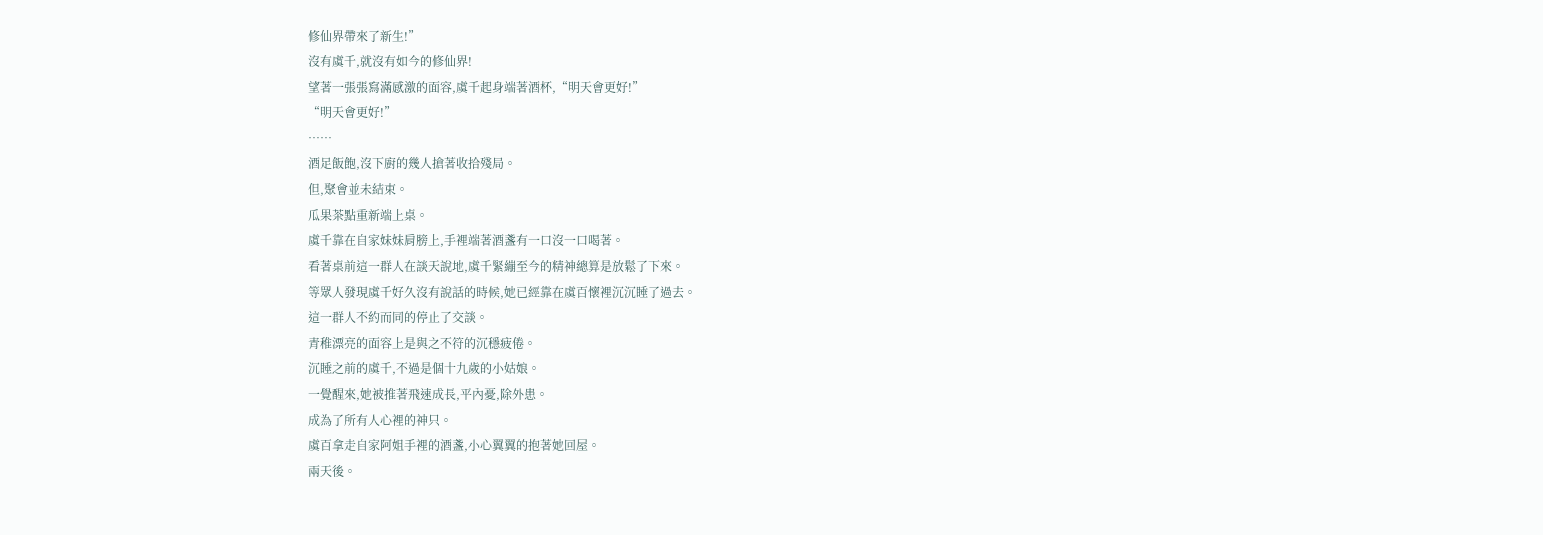修仙界帶來了新生!”
沒有虞千,就沒有如今的修仙界!
望著一張張寫滿感激的面容,虞千起身端著酒杯,“明天會更好!”
“明天會更好!”
……
酒足飯飽,沒下廚的幾人搶著收拾殘局。
但,聚會並未結束。
瓜果茶點重新端上桌。
虞千靠在自家妹妹肩膀上,手裡端著酒盞有一口沒一口喝著。
看著桌前這一群人在談天說地,虞千緊繃至今的精神總算是放鬆了下來。
等眾人發現虞千好久沒有說話的時候,她已經靠在虞百懷裡沉沉睡了過去。
這一群人不約而同的停止了交談。
青稚漂亮的面容上是與之不符的沉穩疲倦。
沉睡之前的虞千,不過是個十九歲的小姑娘。
一覺醒來,她被推著飛速成長,平內憂,除外患。
成為了所有人心裡的神只。
虞百拿走自家阿姐手裡的酒盞,小心翼翼的抱著她回屋。
兩天後。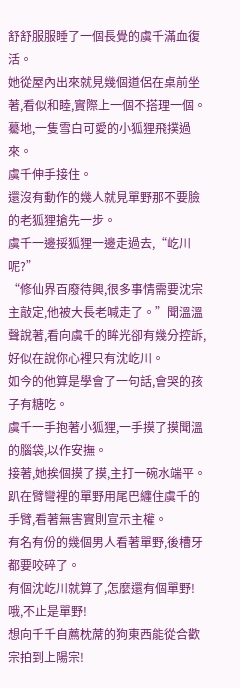舒舒服服睡了一個長覺的虞千滿血復活。
她從屋內出來就見幾個道侶在桌前坐著,看似和睦,實際上一個不搭理一個。
驀地,一隻雪白可愛的小狐狸飛撲過來。
虞千伸手接住。
還沒有動作的幾人就見單野那不要臉的老狐狸搶先一步。
虞千一邊挼狐狸一邊走過去,“屹川呢?”
“修仙界百廢待興,很多事情需要沈宗主敲定,他被大長老喊走了。”聞溫溫聲說著,看向虞千的眸光卻有幾分控訴,好似在說你心裡只有沈屹川。
如今的他算是學會了一句話,會哭的孩子有糖吃。
虞千一手抱著小狐狸,一手摸了摸聞溫的腦袋,以作安撫。
接著,她挨個摸了摸,主打一碗水端平。
趴在臂彎裡的單野用尾巴纏住虞千的手臂,看著無害實則宣示主權。
有名有份的幾個男人看著單野,後槽牙都要咬碎了。
有個沈屹川就算了,怎麼還有個單野!
哦,不止是單野!
想向千千自薦枕蓆的狗東西能從合歡宗拍到上陽宗!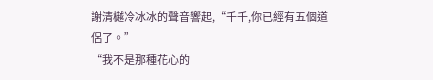謝清樾冷冰冰的聲音響起,“千千,你已經有五個道侶了。”
“我不是那種花心的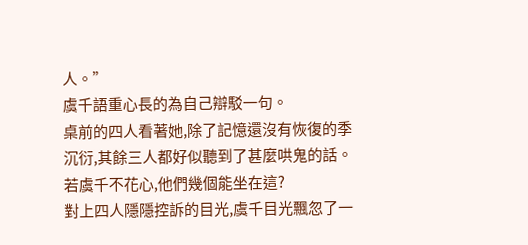人。”
虞千語重心長的為自己辯駁一句。
桌前的四人看著她,除了記憶還沒有恢復的季沉衍,其餘三人都好似聽到了甚麼哄鬼的話。
若虞千不花心,他們幾個能坐在這?
對上四人隱隱控訴的目光,虞千目光飄忽了一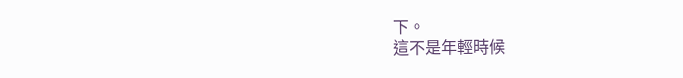下。
這不是年輕時候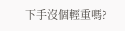下手沒個輕重嗎?